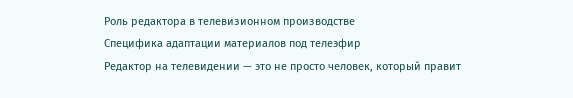Роль редактора в телевизионном производстве
Специфика адаптации материалов под телеэфир
Редактор на телевидении — это не просто человек, который правит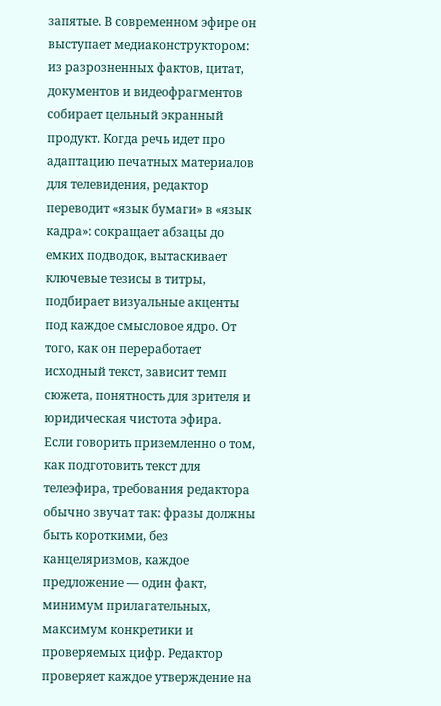запятые. В современном эфире он выступает медиаконструктором: из разрозненных фактов, цитат, документов и видеофрагментов собирает цельный экранный продукт. Когда речь идет про адаптацию печатных материалов для телевидения, редактор переводит «язык бумаги» в «язык кадра»: сокращает абзацы до емких подводок, вытаскивает ключевые тезисы в титры, подбирает визуальные акценты под каждое смысловое ядро. От того, как он переработает исходный текст, зависит темп сюжета, понятность для зрителя и юридическая чистота эфира.
Если говорить приземленно о том, как подготовить текст для телеэфира, требования редактора обычно звучат так: фразы должны быть короткими, без канцеляризмов, каждое предложение — один факт, минимум прилагательных, максимум конкретики и проверяемых цифр. Редактор проверяет каждое утверждение на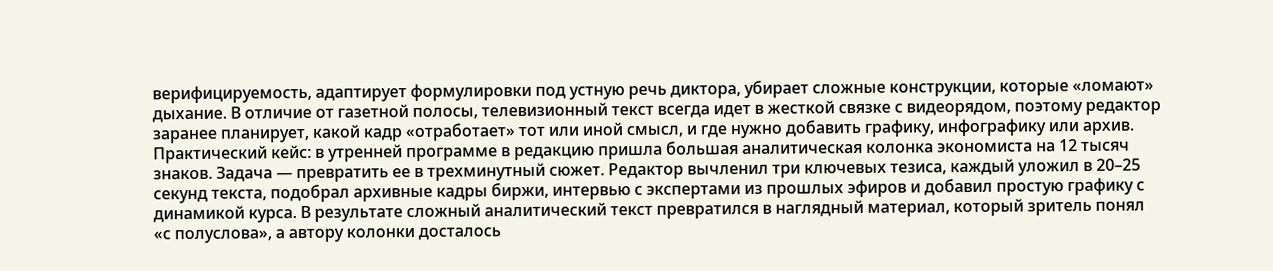верифицируемость, адаптирует формулировки под устную речь диктора, убирает сложные конструкции, которые «ломают» дыхание. В отличие от газетной полосы, телевизионный текст всегда идет в жесткой связке с видеорядом, поэтому редактор заранее планирует, какой кадр «отработает» тот или иной смысл, и где нужно добавить графику, инфографику или архив.
Практический кейс: в утренней программе в редакцию пришла большая аналитическая колонка экономиста на 12 тысяч знаков. Задача — превратить ее в трехминутный сюжет. Редактор вычленил три ключевых тезиса, каждый уложил в 20–25 секунд текста, подобрал архивные кадры биржи, интервью с экспертами из прошлых эфиров и добавил простую графику с динамикой курса. В результате сложный аналитический текст превратился в наглядный материал, который зритель понял «с полуслова», а автору колонки досталось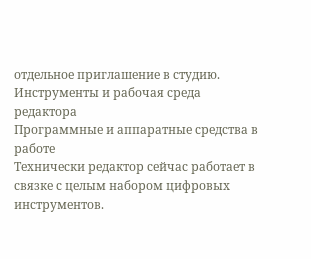отдельное приглашение в студию.
Инструменты и рабочая среда редактора
Программные и аппаратные средства в работе
Технически редактор сейчас работает в связке с целым набором цифровых инструментов.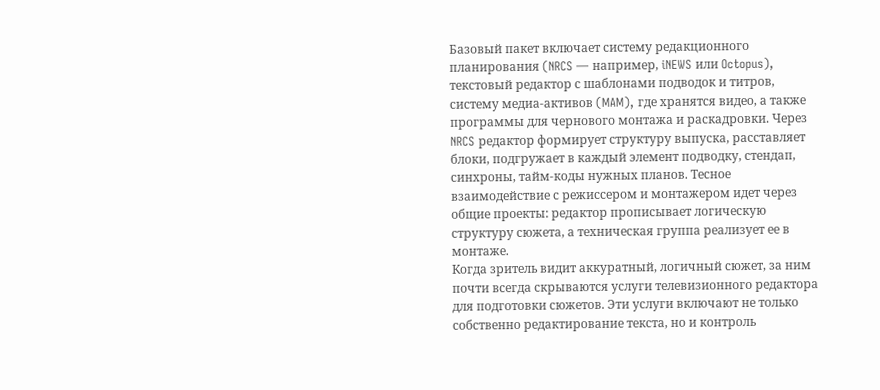Базовый пакет включает систему редакционного планирования (NRCS — например, iNEWS или Octopus), текстовый редактор с шаблонами подводок и титров, систему медиа-активов (MAM), где хранятся видео, а также программы для чернового монтажа и раскадровки. Через NRCS редактор формирует структуру выпуска, расставляет блоки, подгружает в каждый элемент подводку, стендап, синхроны, тайм-коды нужных планов. Тесное взаимодействие с режиссером и монтажером идет через общие проекты: редактор прописывает логическую структуру сюжета, а техническая группа реализует ее в монтаже.
Когда зритель видит аккуратный, логичный сюжет, за ним почти всегда скрываются услуги телевизионного редактора для подготовки сюжетов. Эти услуги включают не только собственно редактирование текста, но и контроль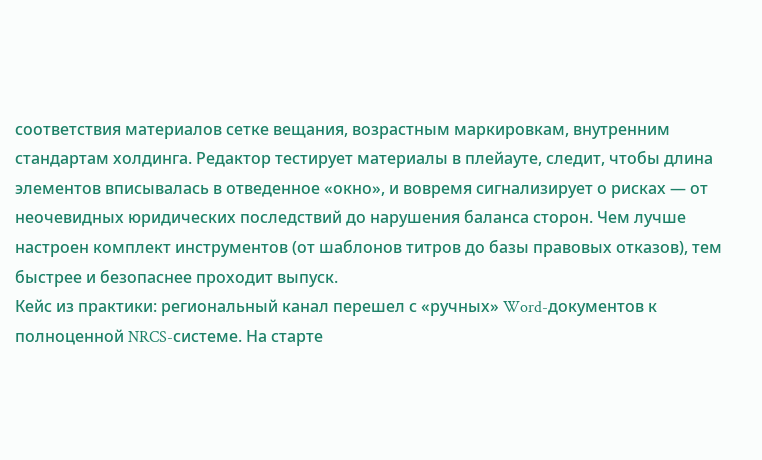соответствия материалов сетке вещания, возрастным маркировкам, внутренним стандартам холдинга. Редактор тестирует материалы в плейауте, следит, чтобы длина элементов вписывалась в отведенное «окно», и вовремя сигнализирует о рисках — от неочевидных юридических последствий до нарушения баланса сторон. Чем лучше настроен комплект инструментов (от шаблонов титров до базы правовых отказов), тем быстрее и безопаснее проходит выпуск.
Кейс из практики: региональный канал перешел с «ручных» Word-документов к полноценной NRCS-системе. На старте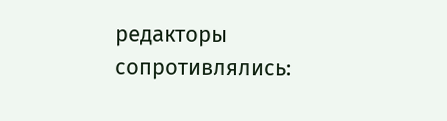редакторы сопротивлялись: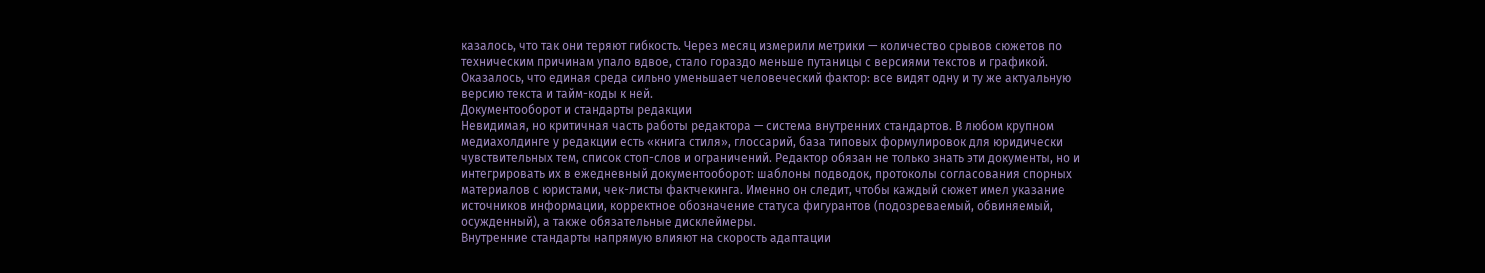казалось, что так они теряют гибкость. Через месяц измерили метрики — количество срывов сюжетов по техническим причинам упало вдвое, стало гораздо меньше путаницы с версиями текстов и графикой. Оказалось, что единая среда сильно уменьшает человеческий фактор: все видят одну и ту же актуальную версию текста и тайм-коды к ней.
Документооборот и стандарты редакции
Невидимая, но критичная часть работы редактора — система внутренних стандартов. В любом крупном медиахолдинге у редакции есть «книга стиля», глоссарий, база типовых формулировок для юридически чувствительных тем, список стоп-слов и ограничений. Редактор обязан не только знать эти документы, но и интегрировать их в ежедневный документооборот: шаблоны подводок, протоколы согласования спорных материалов с юристами, чек-листы фактчекинга. Именно он следит, чтобы каждый сюжет имел указание источников информации, корректное обозначение статуса фигурантов (подозреваемый, обвиняемый, осужденный), а также обязательные дисклеймеры.
Внутренние стандарты напрямую влияют на скорость адаптации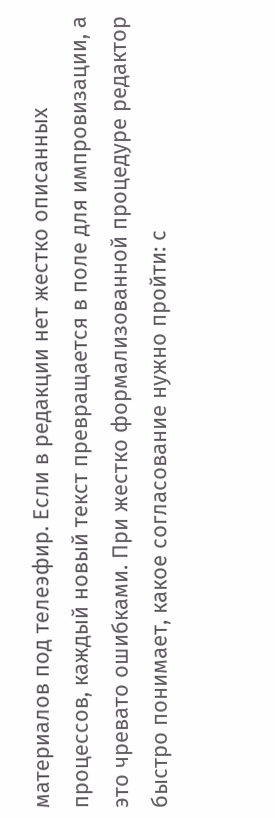материалов под телеэфир. Если в редакции нет жестко описанных процессов, каждый новый текст превращается в поле для импровизации, а это чревато ошибками. При жестко формализованной процедуре редактор быстро понимает, какое согласование нужно пройти: с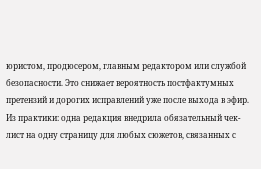юристом, продюсером, главным редактором или службой безопасности. Это снижает вероятность постфактумных претензий и дорогих исправлений уже после выхода в эфир. Из практики: одна редакция внедрила обязательный чек-лист на одну страницу для любых сюжетов, связанных с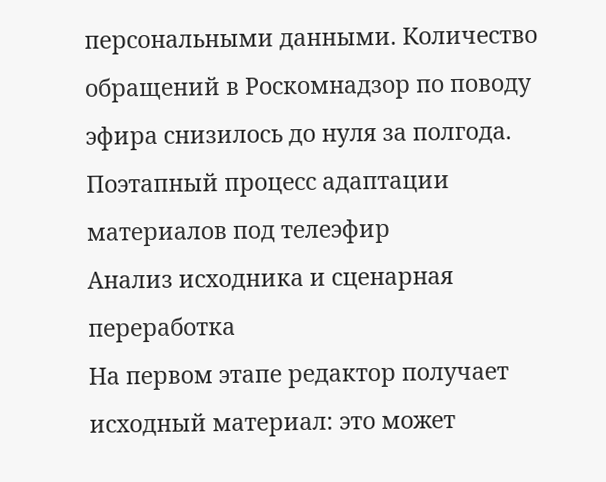персональными данными. Количество обращений в Роскомнадзор по поводу эфира снизилось до нуля за полгода.
Поэтапный процесс адаптации материалов под телеэфир
Анализ исходника и сценарная переработка
На первом этапе редактор получает исходный материал: это может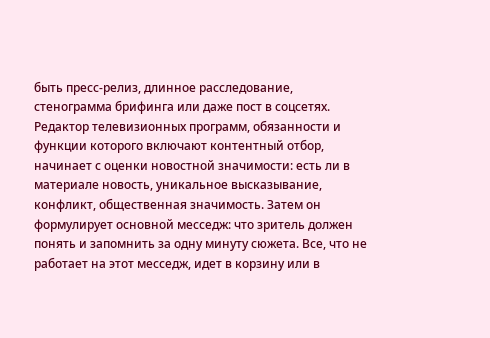быть пресс-релиз, длинное расследование, стенограмма брифинга или даже пост в соцсетях. Редактор телевизионных программ, обязанности и функции которого включают контентный отбор, начинает с оценки новостной значимости: есть ли в материале новость, уникальное высказывание, конфликт, общественная значимость. Затем он формулирует основной месседж: что зритель должен понять и запомнить за одну минуту сюжета. Все, что не работает на этот месседж, идет в корзину или в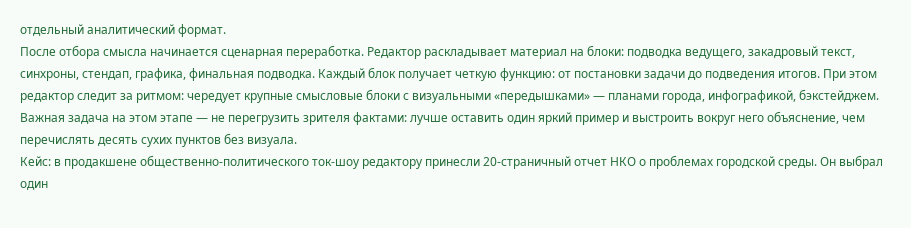отдельный аналитический формат.
После отбора смысла начинается сценарная переработка. Редактор раскладывает материал на блоки: подводка ведущего, закадровый текст, синхроны, стендап, графика, финальная подводка. Каждый блок получает четкую функцию: от постановки задачи до подведения итогов. При этом редактор следит за ритмом: чередует крупные смысловые блоки с визуальными «передышками» — планами города, инфографикой, бэкстейджем. Важная задача на этом этапе — не перегрузить зрителя фактами: лучше оставить один яркий пример и выстроить вокруг него объяснение, чем перечислять десять сухих пунктов без визуала.
Кейс: в продакшене общественно-политического ток-шоу редактору принесли 20-страничный отчет НКО о проблемах городской среды. Он выбрал один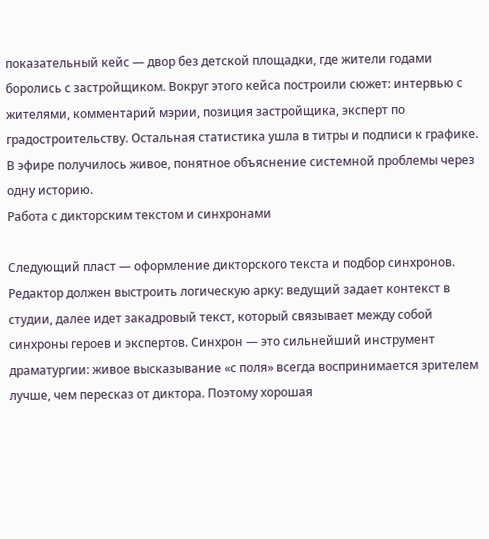показательный кейс — двор без детской площадки, где жители годами боролись с застройщиком. Вокруг этого кейса построили сюжет: интервью с жителями, комментарий мэрии, позиция застройщика, эксперт по градостроительству. Остальная статистика ушла в титры и подписи к графике. В эфире получилось живое, понятное объяснение системной проблемы через одну историю.
Работа с дикторским текстом и синхронами

Следующий пласт — оформление дикторского текста и подбор синхронов. Редактор должен выстроить логическую арку: ведущий задает контекст в студии, далее идет закадровый текст, который связывает между собой синхроны героев и экспертов. Синхрон — это сильнейший инструмент драматургии: живое высказывание «с поля» всегда воспринимается зрителем лучше, чем пересказ от диктора. Поэтому хорошая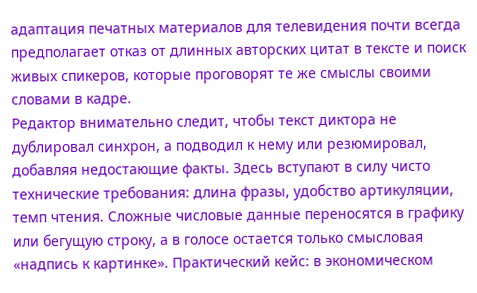адаптация печатных материалов для телевидения почти всегда предполагает отказ от длинных авторских цитат в тексте и поиск живых спикеров, которые проговорят те же смыслы своими словами в кадре.
Редактор внимательно следит, чтобы текст диктора не дублировал синхрон, а подводил к нему или резюмировал, добавляя недостающие факты. Здесь вступают в силу чисто технические требования: длина фразы, удобство артикуляции, темп чтения. Сложные числовые данные переносятся в графику или бегущую строку, а в голосе остается только смысловая «надпись к картинке». Практический кейс: в экономическом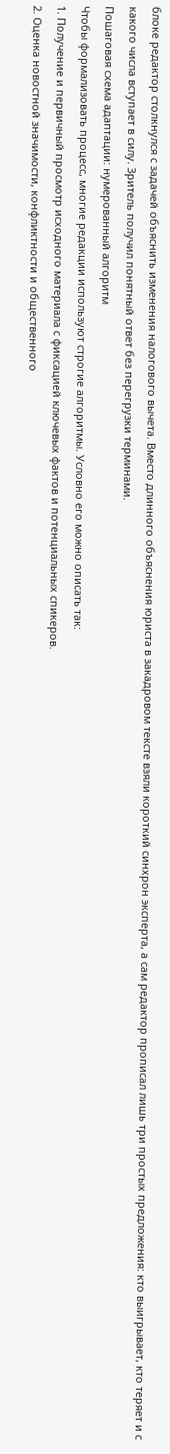блоке редактор столкнулся с задачей объяснить изменения налогового вычета. Вместо длинного объяснения юриста в закадровом тексте взяли короткий синхрон эксперта, а сам редактор прописал лишь три простых предложения: кто выигрывает, кто теряет и с какого числа вступает в силу. Зритель получил понятный ответ без перегрузки терминами.
Пошаговая схема адаптации: нумерованный алгоритм
Чтобы формализовать процесс, многие редакции используют строгие алгоритмы. Условно его можно описать так:
1. Получение и первичный просмотр исходного материала с фиксацией ключевых фактов и потенциальных спикеров.
2. Оценка новостной значимости, конфликтности и общественного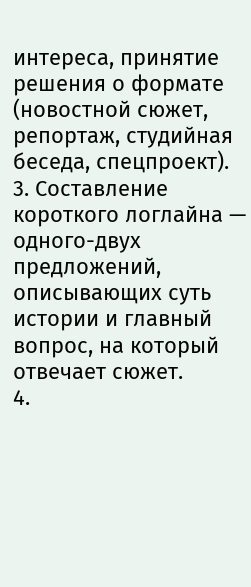интереса, принятие решения о формате (новостной сюжет, репортаж, студийная беседа, спецпроект).
3. Составление короткого логлайна — одного-двух предложений, описывающих суть истории и главный вопрос, на который отвечает сюжет.
4.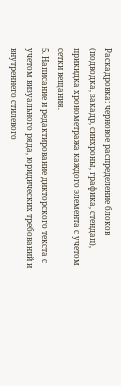Раскадровка: черновое распределение блоков (подводка, закадр, синхроны, графика, стендап), прикидка хронометража каждого элемента с учетом сетки вещания.
5. Написание и редактирование дикторского текста с учетом визуального ряда, юридических требований и внутреннего стилевого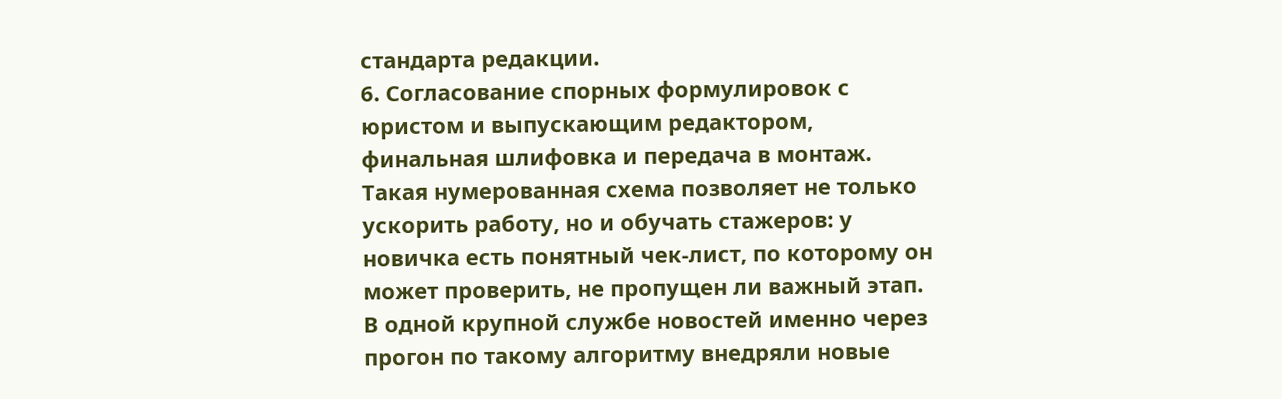стандарта редакции.
6. Согласование спорных формулировок с юристом и выпускающим редактором, финальная шлифовка и передача в монтаж.
Такая нумерованная схема позволяет не только ускорить работу, но и обучать стажеров: у новичка есть понятный чек-лист, по которому он может проверить, не пропущен ли важный этап. В одной крупной службе новостей именно через прогон по такому алгоритму внедряли новые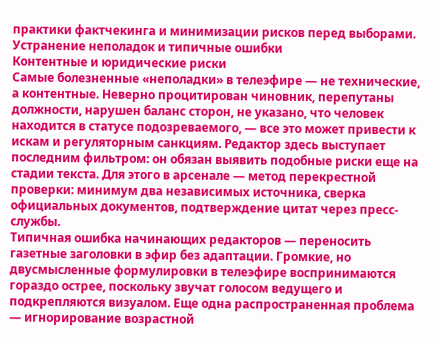практики фактчекинга и минимизации рисков перед выборами.
Устранение неполадок и типичные ошибки
Контентные и юридические риски
Самые болезненные «неполадки» в телеэфире — не технические, а контентные. Неверно процитирован чиновник, перепутаны должности, нарушен баланс сторон, не указано, что человек находится в статусе подозреваемого, — все это может привести к искам и регуляторным санкциям. Редактор здесь выступает последним фильтром: он обязан выявить подобные риски еще на стадии текста. Для этого в арсенале — метод перекрестной проверки: минимум два независимых источника, сверка официальных документов, подтверждение цитат через пресс-службы.
Типичная ошибка начинающих редакторов — переносить газетные заголовки в эфир без адаптации. Громкие, но двусмысленные формулировки в телеэфире воспринимаются гораздо острее, поскольку звучат голосом ведущего и подкрепляются визуалом. Еще одна распространенная проблема — игнорирование возрастной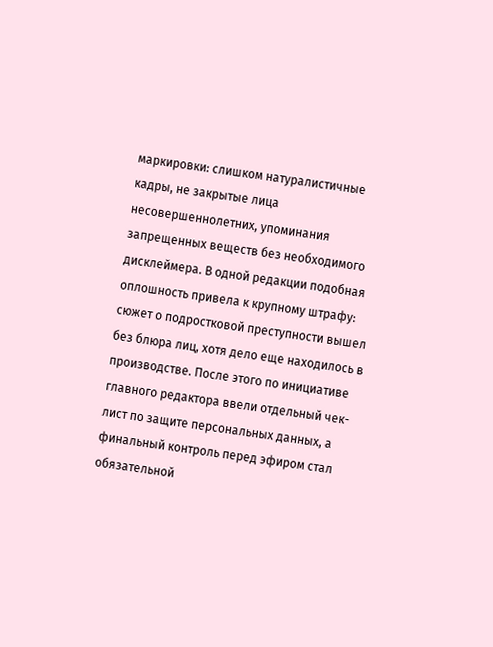маркировки: слишком натуралистичные кадры, не закрытые лица несовершеннолетних, упоминания запрещенных веществ без необходимого дисклеймера. В одной редакции подобная оплошность привела к крупному штрафу: сюжет о подростковой преступности вышел без блюра лиц, хотя дело еще находилось в производстве. После этого по инициативе главного редактора ввели отдельный чек-лист по защите персональных данных, а финальный контроль перед эфиром стал обязательной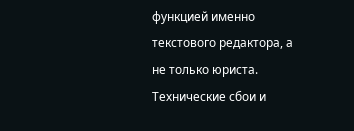функцией именно текстового редактора, а не только юриста.
Технические сбои и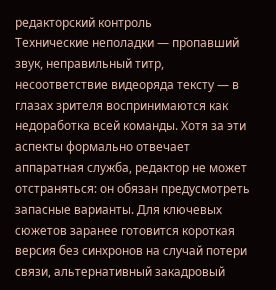редакторский контроль
Технические неполадки — пропавший звук, неправильный титр, несоответствие видеоряда тексту — в глазах зрителя воспринимаются как недоработка всей команды. Хотя за эти аспекты формально отвечает аппаратная служба, редактор не может отстраняться: он обязан предусмотреть запасные варианты. Для ключевых сюжетов заранее готовится короткая версия без синхронов на случай потери связи, альтернативный закадровый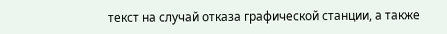текст на случай отказа графической станции, а также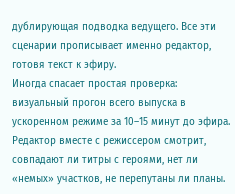дублирующая подводка ведущего. Все эти сценарии прописывает именно редактор, готовя текст к эфиру.
Иногда спасает простая проверка: визуальный прогон всего выпуска в ускоренном режиме за 10–15 минут до эфира. Редактор вместе с режиссером смотрит, совпадают ли титры с героями, нет ли «немых» участков, не перепутаны ли планы.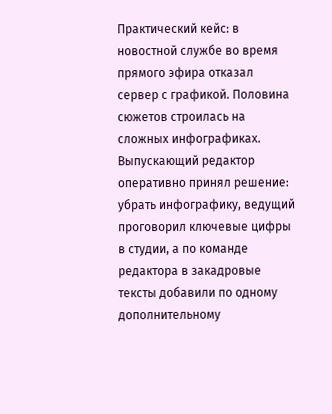Практический кейс: в новостной службе во время прямого эфира отказал сервер с графикой. Половина сюжетов строилась на сложных инфографиках. Выпускающий редактор оперативно принял решение: убрать инфографику, ведущий проговорил ключевые цифры в студии, а по команде редактора в закадровые тексты добавили по одному дополнительному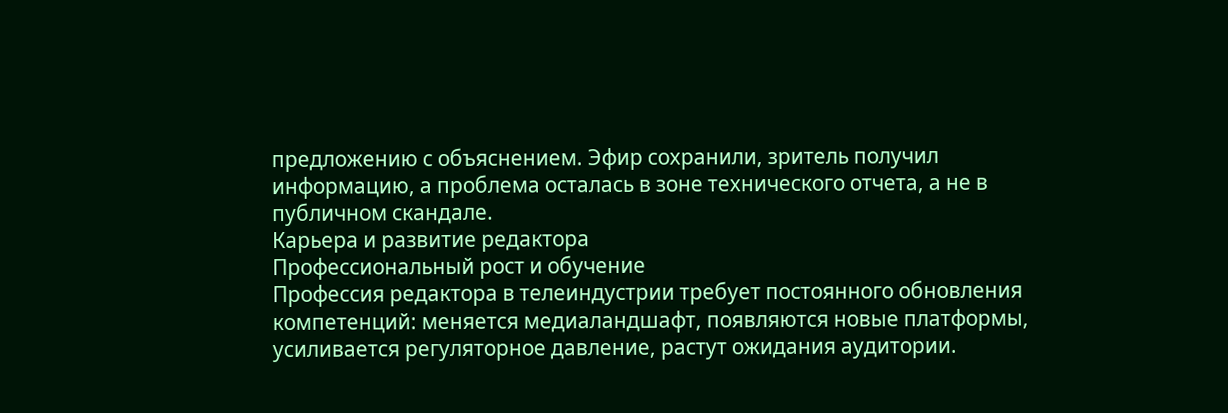предложению с объяснением. Эфир сохранили, зритель получил информацию, а проблема осталась в зоне технического отчета, а не в публичном скандале.
Карьера и развитие редактора
Профессиональный рост и обучение
Профессия редактора в телеиндустрии требует постоянного обновления компетенций: меняется медиаландшафт, появляются новые платформы, усиливается регуляторное давление, растут ожидания аудитории.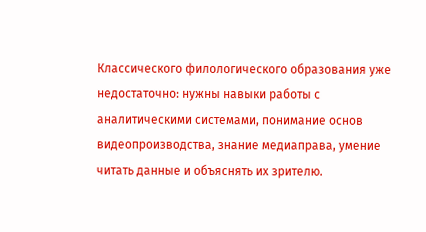Классического филологического образования уже недостаточно: нужны навыки работы с аналитическими системами, понимание основ видеопроизводства, знание медиаправа, умение читать данные и объяснять их зрителю.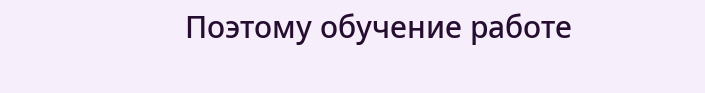Поэтому обучение работе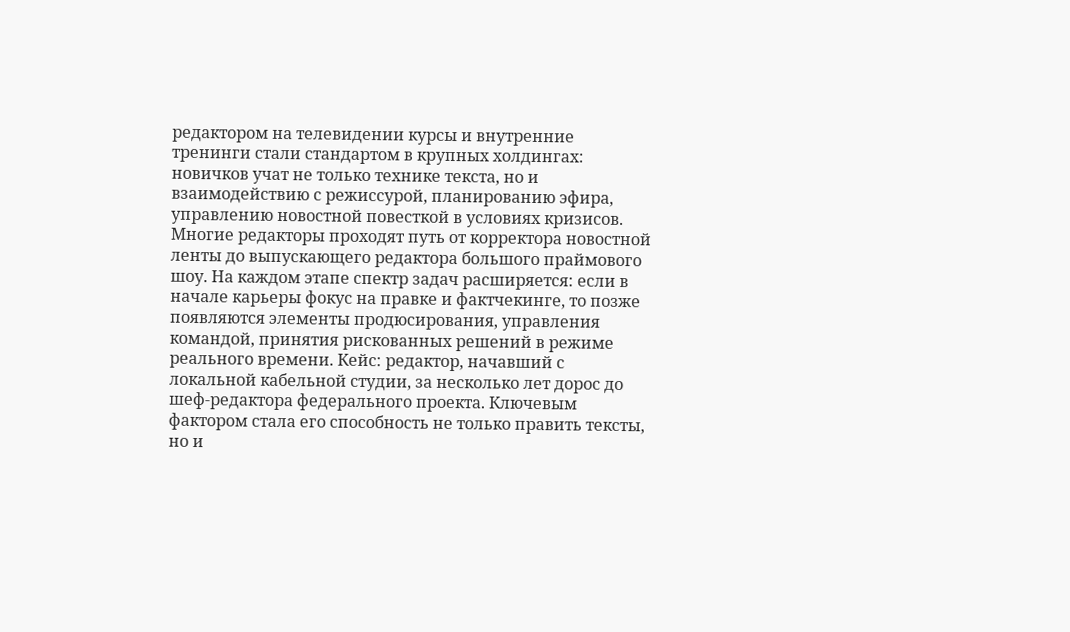редактором на телевидении курсы и внутренние тренинги стали стандартом в крупных холдингах: новичков учат не только технике текста, но и взаимодействию с режиссурой, планированию эфира, управлению новостной повесткой в условиях кризисов.
Многие редакторы проходят путь от корректора новостной ленты до выпускающего редактора большого праймового шоу. На каждом этапе спектр задач расширяется: если в начале карьеры фокус на правке и фактчекинге, то позже появляются элементы продюсирования, управления командой, принятия рискованных решений в режиме реального времени. Кейс: редактор, начавший с локальной кабельной студии, за несколько лет дорос до шеф-редактора федерального проекта. Ключевым фактором стала его способность не только править тексты, но и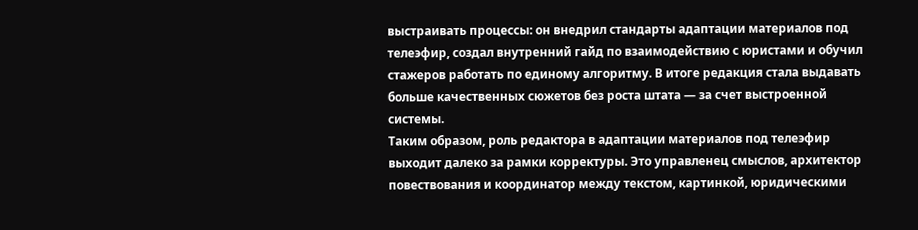выстраивать процессы: он внедрил стандарты адаптации материалов под телеэфир, создал внутренний гайд по взаимодействию с юристами и обучил стажеров работать по единому алгоритму. В итоге редакция стала выдавать больше качественных сюжетов без роста штата — за счет выстроенной системы.
Таким образом, роль редактора в адаптации материалов под телеэфир выходит далеко за рамки корректуры. Это управленец смыслов, архитектор повествования и координатор между текстом, картинкой, юридическими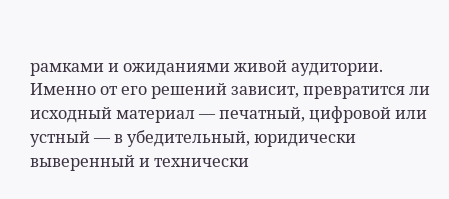рамками и ожиданиями живой аудитории. Именно от его решений зависит, превратится ли исходный материал — печатный, цифровой или устный — в убедительный, юридически выверенный и технически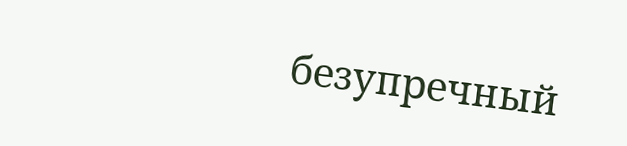безупречный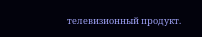телевизионный продукт.